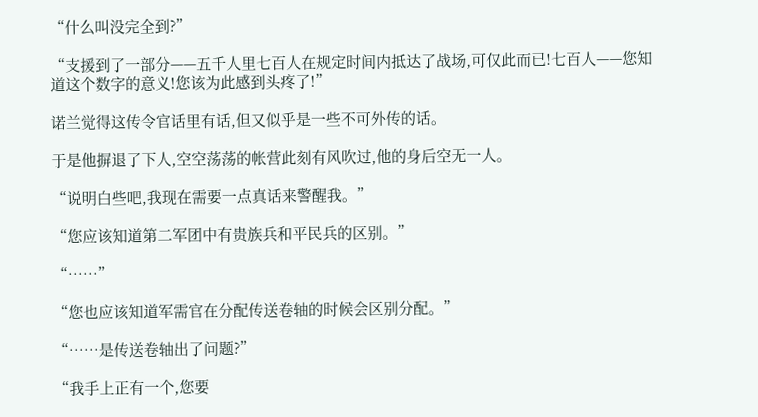“什么叫没完全到?”

“支援到了一部分——五千人里七百人在规定时间内抵达了战场,可仅此而已!七百人——您知道这个数字的意义!您该为此感到头疼了!”

诺兰觉得这传令官话里有话,但又似乎是一些不可外传的话。

于是他摒退了下人,空空荡荡的帐营此刻有风吹过,他的身后空无一人。

“说明白些吧,我现在需要一点真话来警醒我。”

“您应该知道第二军团中有贵族兵和平民兵的区别。”

“……”

“您也应该知道军需官在分配传送卷轴的时候会区别分配。”

“……是传送卷轴出了问题?”

“我手上正有一个,您要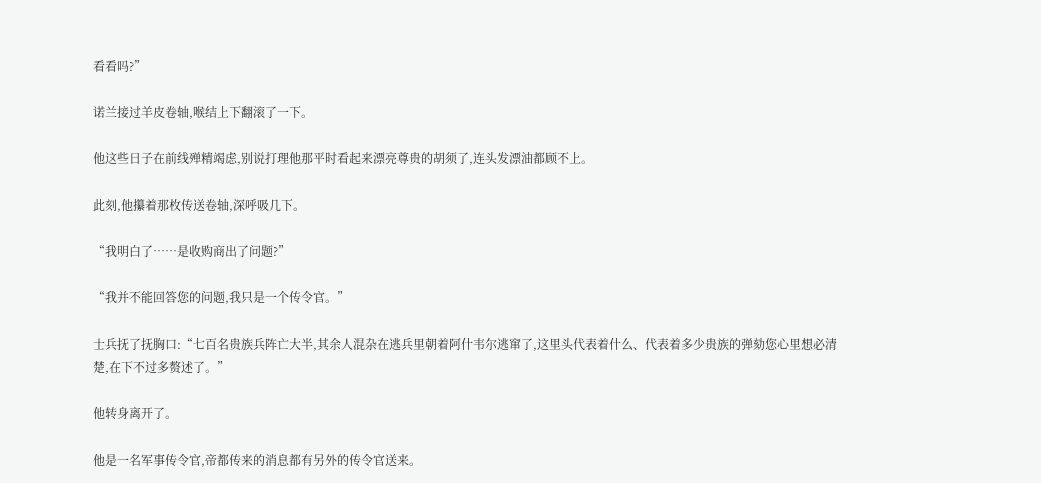看看吗?”

诺兰接过羊皮卷轴,喉结上下翻滚了一下。

他这些日子在前线殚精竭虑,别说打理他那平时看起来漂亮尊贵的胡须了,连头发漂油都顾不上。

此刻,他攥着那枚传送卷轴,深呼吸几下。

“我明白了……是收购商出了问题?”

“我并不能回答您的问题,我只是一个传令官。”

士兵抚了抚胸口:“七百名贵族兵阵亡大半,其余人混杂在逃兵里朝着阿什韦尔逃窜了,这里头代表着什么、代表着多少贵族的弹劾您心里想必清楚,在下不过多赘述了。”

他转身离开了。

他是一名军事传令官,帝都传来的消息都有另外的传令官送来。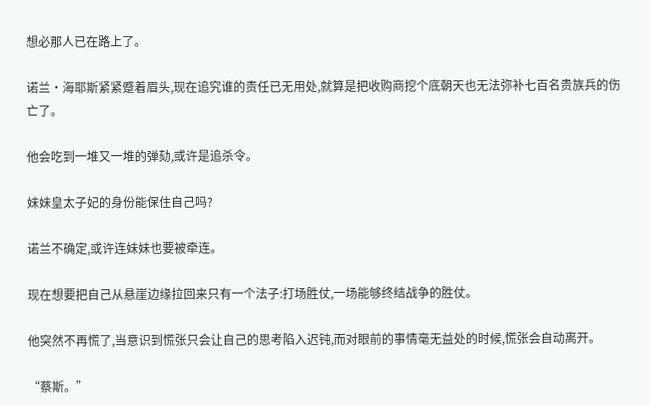想必那人已在路上了。

诺兰·海耶斯紧紧蹙着眉头,现在追究谁的责任已无用处,就算是把收购商挖个底朝天也无法弥补七百名贵族兵的伤亡了。

他会吃到一堆又一堆的弹劾,或许是追杀令。

妹妹皇太子妃的身份能保住自己吗?

诺兰不确定,或许连妹妹也要被牵连。

现在想要把自己从悬崖边缘拉回来只有一个法子:打场胜仗,一场能够终结战争的胜仗。

他突然不再慌了,当意识到慌张只会让自己的思考陷入迟钝,而对眼前的事情毫无益处的时候,慌张会自动离开。

“蔡斯。”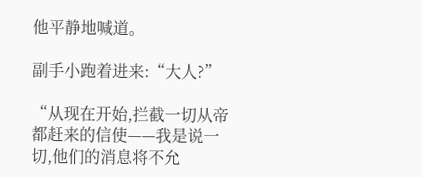他平静地喊道。

副手小跑着进来:“大人?”

“从现在开始,拦截一切从帝都赶来的信使——我是说一切,他们的消息将不允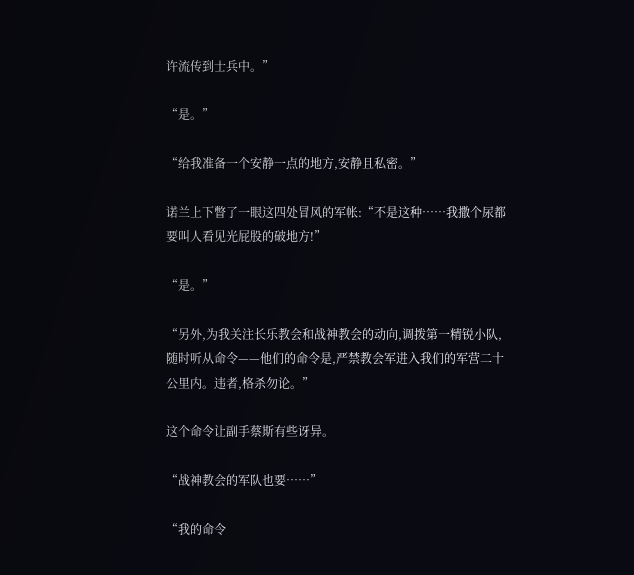许流传到士兵中。”

“是。”

“给我准备一个安静一点的地方,安静且私密。”

诺兰上下瞥了一眼这四处冒风的军帐:“不是这种……我撒个尿都要叫人看见光屁股的破地方!”

“是。”

“另外,为我关注长乐教会和战神教会的动向,调拨第一精锐小队,随时听从命令——他们的命令是,严禁教会军进入我们的军营二十公里内。违者,格杀勿论。”

这个命令让副手蔡斯有些讶异。

“战神教会的军队也要……”

“我的命令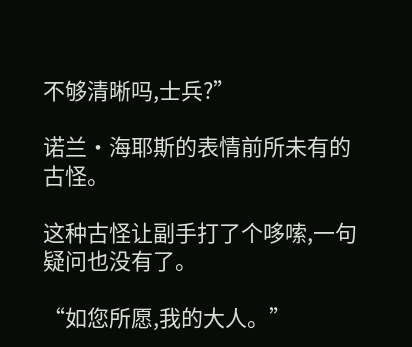不够清晰吗,士兵?”

诺兰·海耶斯的表情前所未有的古怪。

这种古怪让副手打了个哆嗦,一句疑问也没有了。

“如您所愿,我的大人。”